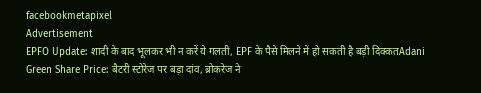facebookmetapixel
Advertisement
EPFO Update: शादी के बाद भूलकर भी न करें ये गलती, EPF के पैसे मिलने में हो सकती है बड़ी दिक्कतAdani Green Share Price: बैटरी स्टोरेज पर बड़ा दांव, ब्रोकरेज ने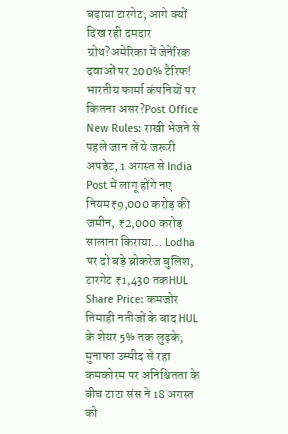बढ़ाया टारगेट; आगे क्यों दिख रही दमदार ग्रोथ?अमेरिका में जेनेरिक दवाओं पर 200% टैरिफ! भारतीय फार्मा कंपनियों पर कितना असर?Post Office New Rules: राखी भेजने से पहले जान लें ये जरूरी अपडेट, 1 अगस्त से India Post में लागू होंगे नए नियम₹9,000 करोड़ की जमीन, ₹2,000 करोड़ सालाना किराया… Lodha पर दो बड़े ब्रोकरेज बुलिश, टारगेट ₹1,430 तकHUL Share Price: कमजोर तिमाही नतीजों के बाद HUL के शेयर 5% तक लुढ़के; मुनाफा उम्मीद से रहा कमकोरम पर अनिश्चितता के बीच टाटा संस ने 18 अगस्त को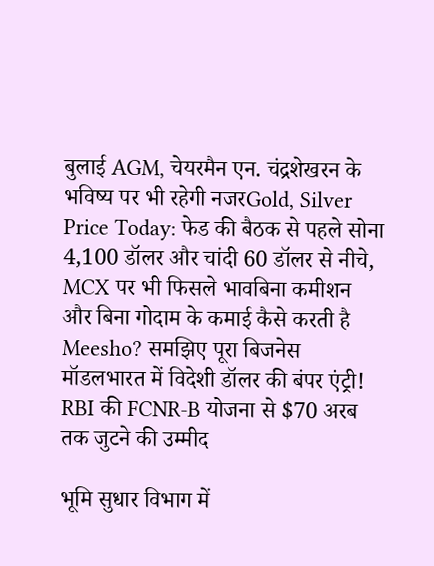बुलाई AGM, चेयरमैन एन. चंद्रशेखरन के भविष्य पर भी रहेगी नजरGold, Silver Price Today: फेड की बैठक से पहले सोना 4,100 डॉलर और चांदी 60 डॉलर से नीचे, MCX पर भी फिसले भावबिना कमीशन और बिना गोदाम के कमाई कैसे करती है Meesho? समझिए पूरा बिजनेस मॉडलभारत में विदेशी डॉलर की बंपर एंट्री! RBI की FCNR-B योजना से $70 अरब तक जुटने की उम्मीद

भूमि सुधार विभाग में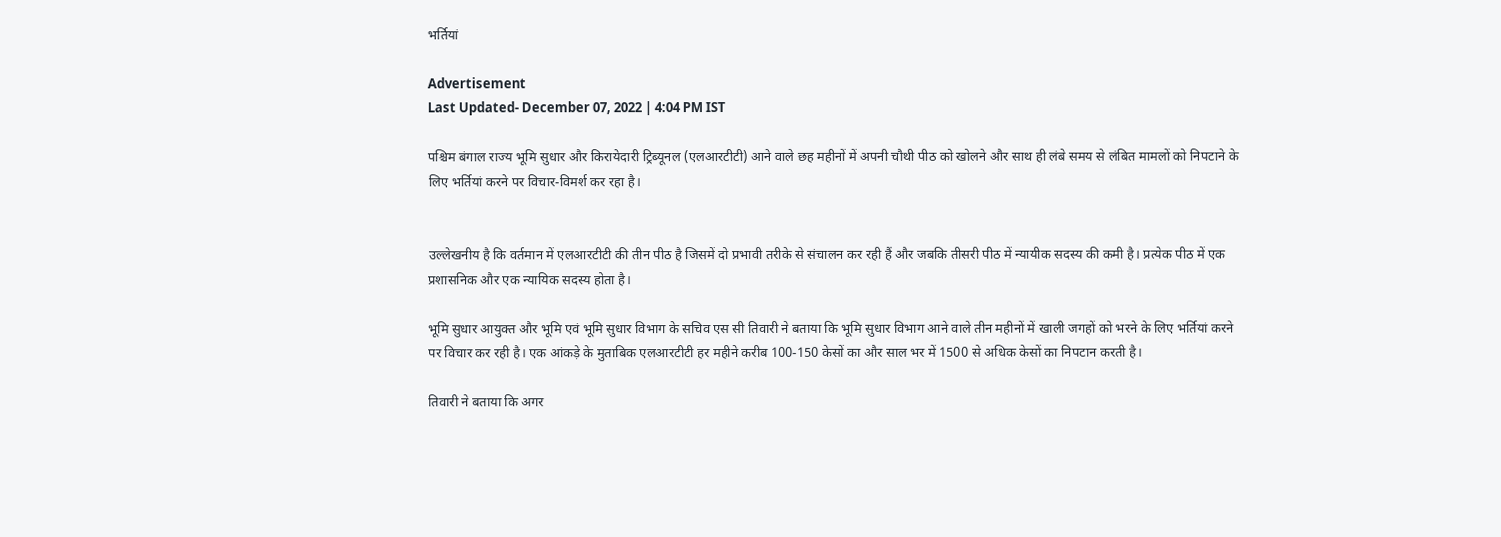भर्तियां

Advertisement
Last Updated- December 07, 2022 | 4:04 PM IST

पश्चिम बंगाल राज्य भूमि सुधार और किरायेदारी ट्रिब्यूनल (एलआरटीटी) आने वाले छह महीनों में अपनी चौथी पीठ को खोलने और साथ ही लंबे समय से लंबित मामलों को निपटाने के लिए भर्तियां करने पर विचार-विमर्श कर रहा है।


उल्लेखनीय है कि वर्तमान में एलआरटीटी की तीन पीठ है जिसमें दो प्रभावी तरीके से संचालन कर रही हैं और जबकि तीसरी पीठ में न्यायीक सदस्य की कमी है। प्रत्येक पीठ में एक प्रशासनिक और एक न्यायिक सदस्य होता है।

भूमि सुधार आयुक्त और भूमि एवं भूमि सुधार विभाग के सचिव एस सी तिवारी ने बताया कि भूमि सुधार विभाग आने वाले तीन महीनों में खाली जगहों को भरने के लिए भर्तियां करने पर विचार कर रही है। एक आंकड़े के मुताबिक एलआरटीटी हर महीने करीब 100-150 केसों का और साल भर में 1500 से अधिक केसों का निपटान करती है।

तिवारी ने बताया कि अगर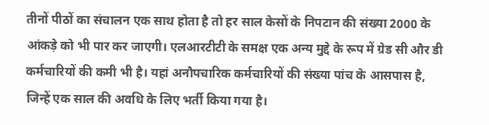तीनों पीठों का संचालन एक साथ होता है तो हर साल केसों के निपटान की संख्या 2000 के आंकड़े को भी पार कर जाएगी। एलआरटीटी के समक्ष एक अन्य मुद्दे के रूप में ग्रेड सी और डी कर्मचारियों की कमी भी है। यहां अनौपचारिक कर्मचारियों की संख्या पांच के आसपास है, जिन्हें एक साल की अवधि के लिए भर्ती किया गया है।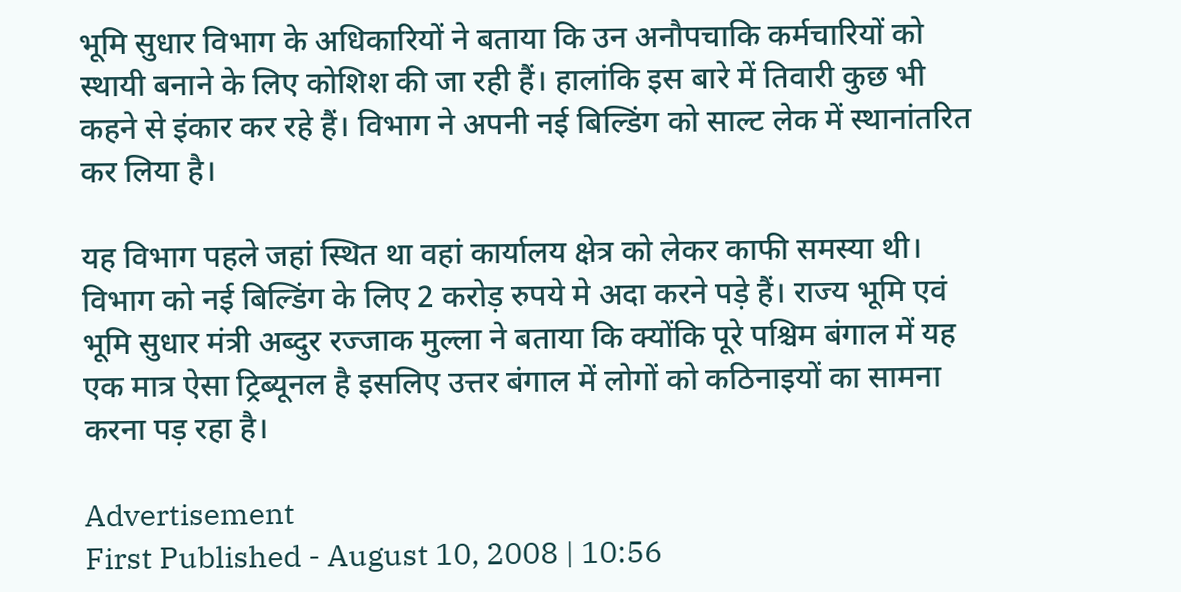भूमि सुधार विभाग के अधिकारियों ने बताया कि उन अनौपचाकि कर्मचारियों को स्थायी बनाने के लिए कोशिश की जा रही हैं। हालांकि इस बारे में तिवारी कुछ भी कहने से इंकार कर रहे हैं। विभाग ने अपनी नई बिल्डिंग को साल्ट लेक में स्थानांतरित कर लिया है।

यह विभाग पहले जहां स्थित था वहां कार्यालय क्षेत्र को लेकर काफी समस्या थी। विभाग को नई बिल्डिंग के लिए 2 करोड़ रुपये मे अदा करने पड़े हैं। राज्य भूमि एवं भूमि सुधार मंत्री अब्दुर रज्जाक मुल्ला ने बताया कि क्योंकि पूरे पश्चिम बंगाल में यह एक मात्र ऐसा ट्रिब्यूनल है इसलिए उत्तर बंगाल में लोगों को कठिनाइयों का सामना करना पड़ रहा है।

Advertisement
First Published - August 10, 2008 | 10:56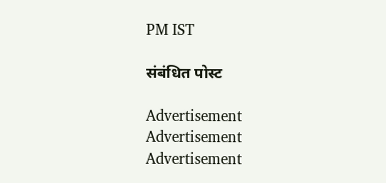PM IST

संबंधित पोस्ट

Advertisement
Advertisement
Advertisement